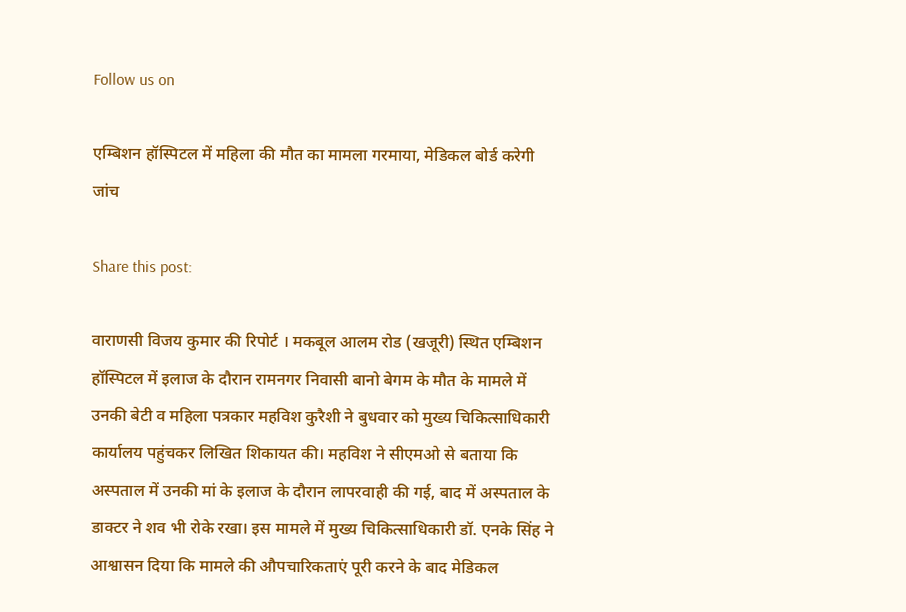Follow us on

एम्बिशन हॉस्पिटल में महिला की मौत का मामला गरमाया, मेडिकल बोर्ड करेगी जांच

Share this post:

वाराणसी विजय कुमार की रिपोर्ट । मकबूल आलम रोड (खजूरी) स्थित एम्बिशन हॉस्पिटल में इलाज के दौरान रामनगर निवासी बानो बेगम के मौत के मामले में उनकी बेटी व महिला पत्रकार महविश कुरैशी ने बुधवार को मुख्य चिकित्साधिकारी कार्यालय पहुंचकर लिखित शिकायत की। महविश ने सीएमओ से बताया कि अस्पताल में उनकी मां के इलाज के दौरान लापरवाही की गई, बाद में अस्पताल के डाक्टर ने शव भी रोके रखा। इस मामले में मुख्य चिकित्साधिकारी डॉ. एनके सिंह ने आश्वासन दिया कि मामले की औपचारिकताएं पूरी करने के बाद मेडिकल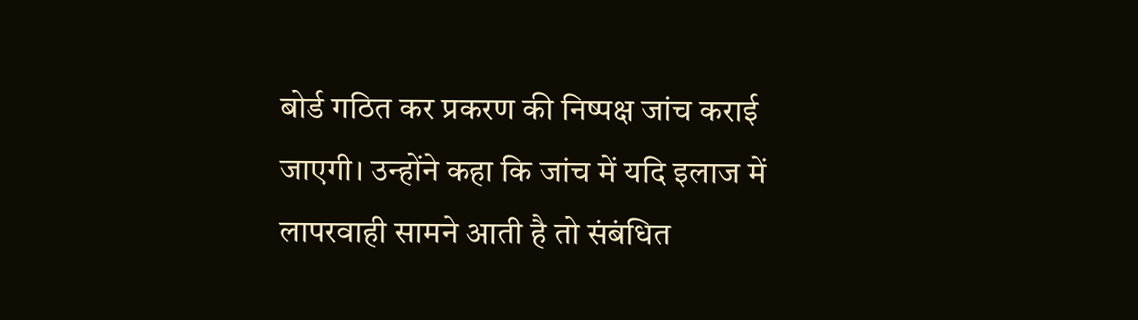बोर्ड गठित कर प्रकरण की निष्पक्ष जांच कराई जाएगी। उन्होंने कहा कि जांच में यदि इलाज में लापरवाही सामने आती है तो संबंधित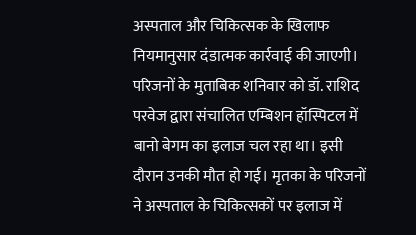अस्पताल और चिकित्सक के खिलाफ नियमानुसार दंडात्मक कार्रवाई की जाएगी। परिजनों के मुताबिक शनिवार को डॉ. राशिद परवेज द्वारा संचालित एम्बिशन हॉस्पिटल में बानो बेगम का इलाज चल रहा था। इसी दौरान उनकी मौत हो गई। मृतका के परिजनों ने अस्पताल के चिकित्सकों पर इलाज में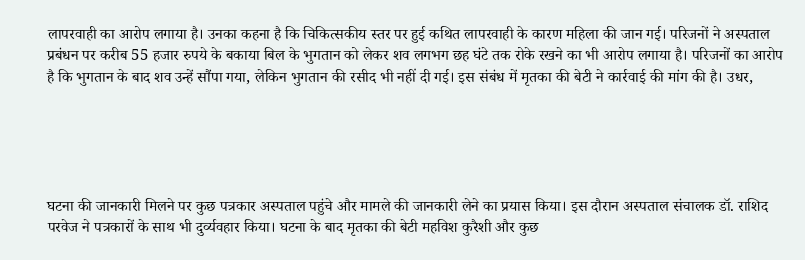लापरवाही का आरोप लगाया है। उनका कहना है कि चिकित्सकीय स्तर पर हुई कथित लापरवाही के कारण महिला की जान गई। परिजनों ने अस्पताल प्रबंधन पर करीब 55 हजार रुपये के बकाया बिल के भुगतान को लेकर शव लगभग छह घंटे तक रोके रखने का भी आरोप लगाया है। परिजनों का आरोप है कि भुगतान के बाद शव उन्हें सौंपा गया, लेकिन भुगतान की रसीद भी नहीं दी गई। इस संबंध में मृतका की बेटी ने कार्रवाई की मांग की है।‌ उधर,





घटना की जानकारी मिलने पर कुछ पत्रकार अस्पताल पहुंचे और मामले की जानकारी लेने का प्रयास किया। इस दौरान अस्पताल संचालक डॉ. राशिद परवेज ने पत्रकारों के साथ भी दुर्व्यवहार किया। घटना के बाद मृतका की बेटी महविश कुरैशी और कुछ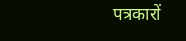पत्रकारों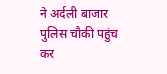ने अर्दली बाजार पुलिस चौकी पहुंच कर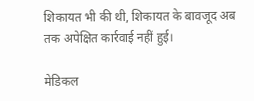शिकायत भी की थी, शिकायत के बावजूद अब तक अपेक्षित कार्रवाई नहीं हुई।

मेडिकल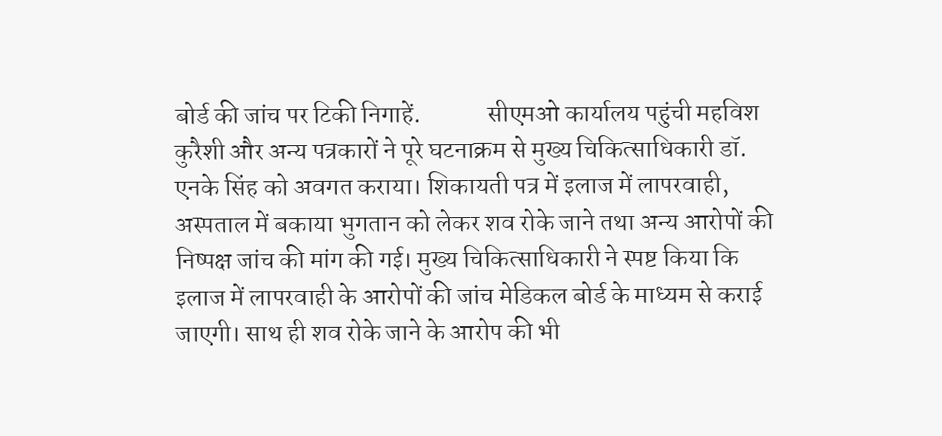बोर्ड की जांच पर टिकी निगाहें.             सीएमओ कार्यालय पहुंची महविश कुरैशी और अन्य पत्रकारों ने पूरे घटनाक्रम से मुख्य चिकित्साधिकारी डॉ. एनके सिंह को अवगत कराया। शिकायती पत्र में इलाज में लापरवाही, अस्पताल में बकाया भुगतान को लेकर शव रोके जाने तथा अन्य आरोपों की निष्पक्ष जांच की मांग की गई। मुख्य चिकित्साधिकारी ने स्पष्ट किया कि इलाज में लापरवाही के आरोपों की जांच मेडिकल बोर्ड के माध्यम से कराई जाएगी। साथ ही शव रोके जाने के आरोप की भी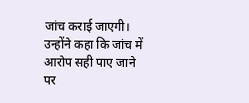जांच कराई जाएगी। उन्होंने कहा कि जांच में आरोप सही पाए जाने पर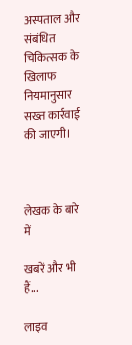अस्पताल और संबंधित चिकित्सक के खिलाफ नियमानुसार सख्त कार्रवाई की जाएगी।



लेखक के बारे में

खबरें और भी हैं...

लाइव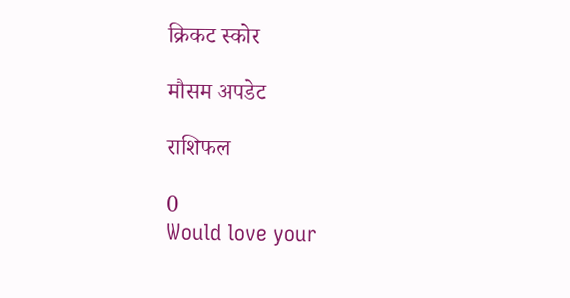क्रिकट स्कोर

मौसम अपडेट

राशिफल

0
Would love your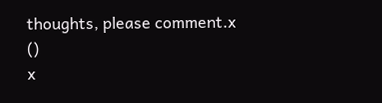thoughts, please comment.x
()
x